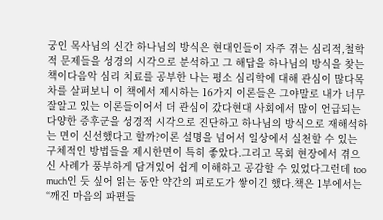궁인 목사님의 신간 하나님의 방식은 현대인들이 자주 겪는 심리적,철학적 문제들을 성경의 시각으로 분석하고 그 해답을 하나님의 방식을 찾는 책이다음악 심리 치료를 공부한 나는 평소 심리학에 대해 관심이 많다목차를 살펴보니 이 책에서 제시하는 16가지 이론들은 그야말로 내가 너무 잘알고 있는 이론들이어서 더 관심이 갔다현대 사회에서 많이 언급되는 다양한 증후군을 성경적 시각으로 진단하고 하나님의 방식으로 재해석하는 면이 신선했다고 할까?이론 설명을 넘어서 일상에서 실천할 수 있는 구체적인 방법들을 제시한면이 특히 좋았다.그리고 목회 현장에서 겪으신 사례가 풍부하게 담겨있어 쉽게 이해하고 공감할 수 있었다그런데 too much인 듯 싶어 읽는 동안 약간의 피로도가 쌓이긴 했다.책은 1부에서는 “깨진 마음의 파편들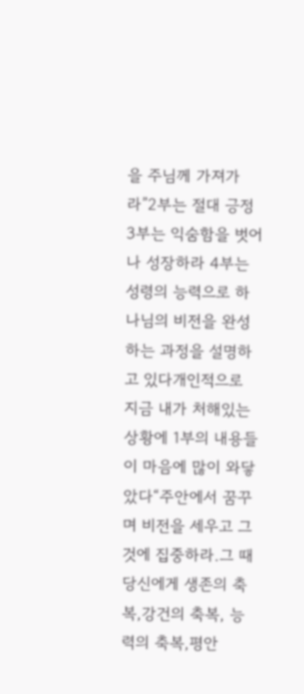을 주님께 가져가라”2부는 절대 긍정 3부는 익숨함을 벗어나 성장하라 4부는 성령의 능력으로 하나님의 비전을 완성하는 과정을 설명하고 있다개인적으로 지금 내가 처해있는 상황에 1부의 내용들이 마음에 많이 와닿았다“주안에서 꿈꾸며 비전을 세우고 그것에 집중하라.그 때 당신에게 생존의 축복,강건의 축복, 능력의 축복,평안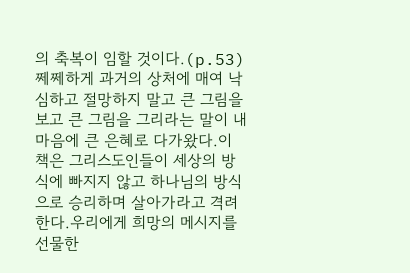의 축복이 임할 것이다.(p.53)쩨쩨하게 과거의 상처에 매여 낙심하고 절망하지 말고 큰 그림을 보고 큰 그림을 그리라는 말이 내 마음에 큰 은혜로 다가왔다.이 책은 그리스도인들이 세상의 방식에 빠지지 않고 하나님의 방식으로 승리하며 살아가라고 격려한다.우리에게 희망의 메시지를 선물한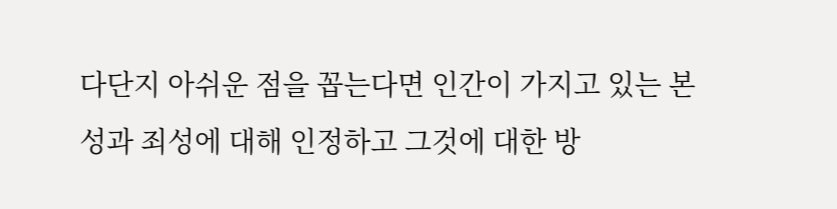다단지 아쉬운 점을 꼽는다면 인간이 가지고 있는 본성과 죄성에 대해 인정하고 그것에 대한 방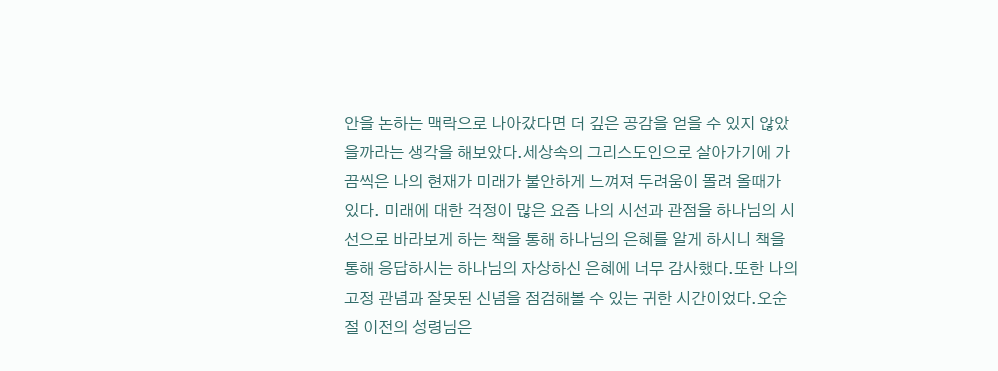안을 논하는 맥락으로 나아갔다면 더 깊은 공감을 얻을 수 있지 않았을까라는 생각을 해보았다.세상속의 그리스도인으로 살아가기에 가끔씩은 나의 현재가 미래가 불안하게 느껴져 두려움이 몰려 올때가 있다. 미래에 대한 걱정이 많은 요즘 나의 시선과 관점을 하나님의 시선으로 바라보게 하는 책을 통해 하나님의 은혜를 알게 하시니 책을 통해 응답하시는 하나님의 자상하신 은혜에 너무 감사했다.또한 나의 고정 관념과 잘못된 신념을 점검해볼 수 있는 귀한 시간이었다.오순절 이전의 성령님은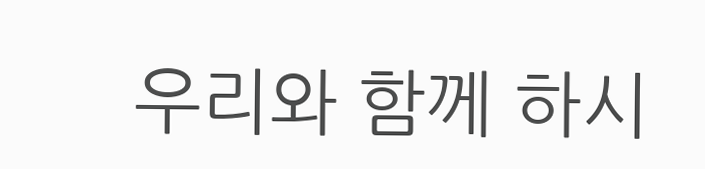우리와 함께 하시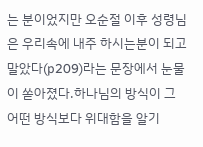는 분이었지만 오순절 이후 성령님은 우리속에 내주 하시는분이 되고 말았다(p209)라는 문장에서 눈물이 쏟아졌다.하나님의 방식이 그 어떤 방식보다 위대함을 알기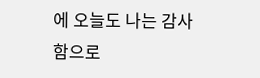에 오늘도 나는 감사함으로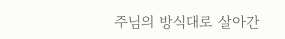주님의 방식대로 살아간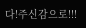다!주신감으로!!!